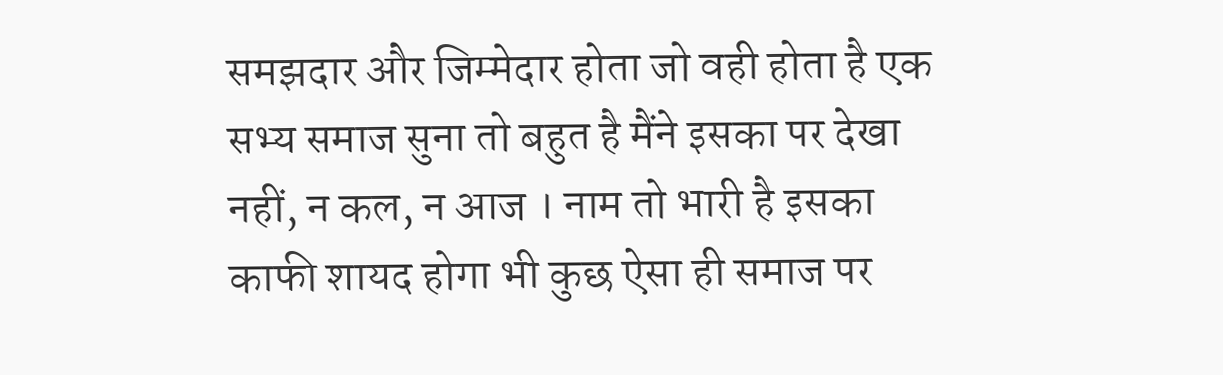समझदार और जिम्मेदार होता जो वही होता है एक सभ्य समाज सुना तो बहुत है मैंने इसका पर देखा नहीं, न कल, न आज । नाम तो भारी है इसका काफी शायद होगा भी कुछ ऐसा ही समाज पर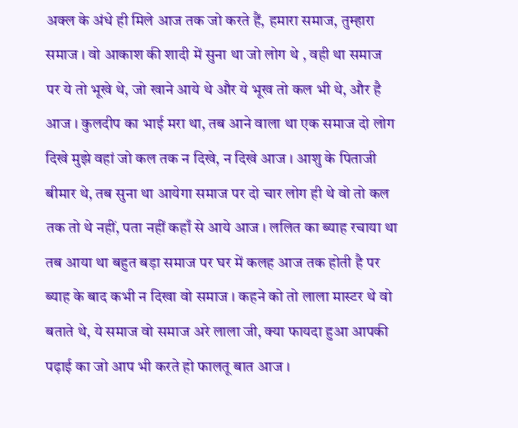अक्ल के अंधे ही मिले आज तक जो करते हैं, हमारा समाज, तुम्हारा समाज । वो आकाश की शादी में सुना था जो लोग थे , वही था समाज पर ये तो भूखे थे, जो खाने आये थे और ये भूख तो कल भी थे, और है आज । कुलदीप का भाई मरा था, तब आने वाला था एक समाज दो लोग दिखे मुझे वहां जो कल तक न दिखे, न दिखे आज । आशु के पिताजी बीमार थे, तब सुना था आयेगा समाज पर दो चार लोग ही थे वो तो कल तक तो थे नहीं, पता नहीं कहाँ से आये आज । ललित का ब्याह रचाया था तब आया था बहुत बड़ा समाज पर घर में कलह आज तक होती है पर ब्याह के बाद कभी न दिखा वो समाज । कहने को तो लाला मास्टर थे वो बताते थे, ये समाज वो समाज अरे लाला जी, क्या फायदा हुआ आपकी पढ़ाई का जो आप भी करते हो फालतू बात आज ।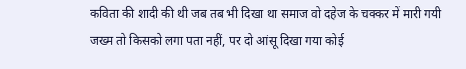कविता की शादी की थी जब तब भी दिखा था समाज वो दहेज के चक्कर में मारी गयी जख्म तो किसको लगा पता नहीं, पर दो आंसू दिखा गया कोई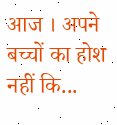आज । अपने बच्चों का होश नहीं कि...